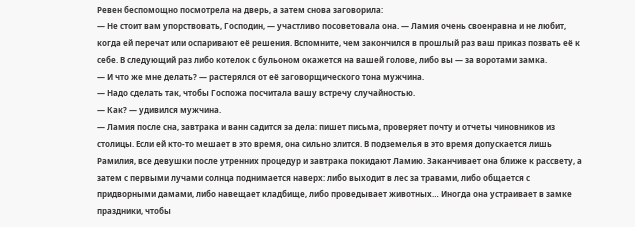Ревен беспомощно посмотрела на дверь, а затем снова заговорила:
— Не стоит вам упорствовать, Господин, — участливо посоветовала она. — Ламия очень своенравна и не любит, когда ей перечат или оспаривают её решения. Вспомните, чем закончился в прошлый раз ваш приказ позвать её к себе. В следующий раз либо котелок с бульоном окажется на вашей голове, либо вы — за воротами замка.
— И что же мне делать? — растерялся от её заговорщического тона мужчина.
— Надо сделать так, чтобы Госпожа посчитала вашу встречу случайностью.
— Как? — удивился мужчина.
— Ламия после сна, завтрака и ванн садится за дела: пишет письма, проверяет почту и отчеты чиновников из столицы. Если ей кто-то мешает в это время, она сильно злится. В подземелья в это время допускается лишь Рамилия, все девушки после утренних процедур и завтрака покидают Ламию. Заканчивает она ближе к рассвету, а затем с первыми лучами солнца поднимается наверх: либо выходит в лес за травами, либо общается с придворными дамами, либо навещает кладбище, либо проведывает животных… Иногда она устраивает в замке праздники, чтобы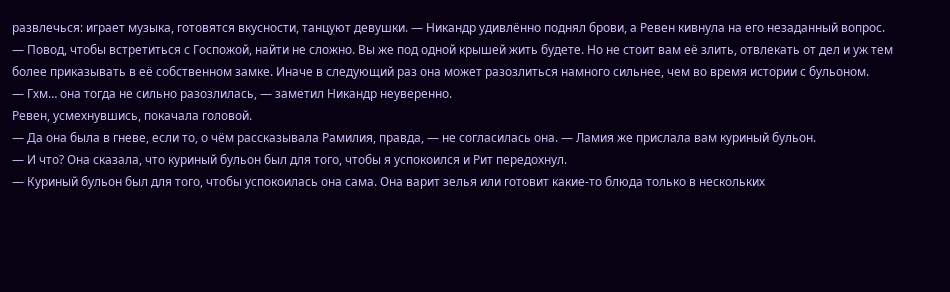развлечься: играет музыка, готовятся вкусности, танцуют девушки. — Никандр удивлённо поднял брови, а Ревен кивнула на его незаданный вопрос. — Повод, чтобы встретиться с Госпожой, найти не сложно. Вы же под одной крышей жить будете. Но не стоит вам её злить, отвлекать от дел и уж тем более приказывать в её собственном замке. Иначе в следующий раз она может разозлиться намного сильнее, чем во время истории с бульоном.
— Гхм… она тогда не сильно разозлилась, — заметил Никандр неуверенно.
Ревен, усмехнувшись, покачала головой.
— Да она была в гневе, если то, о чём рассказывала Рамилия, правда, — не согласилась она. — Ламия же прислала вам куриный бульон.
— И что? Она сказала, что куриный бульон был для того, чтобы я успокоился и Рит передохнул.
— Куриный бульон был для того, чтобы успокоилась она сама. Она варит зелья или готовит какие-то блюда только в нескольких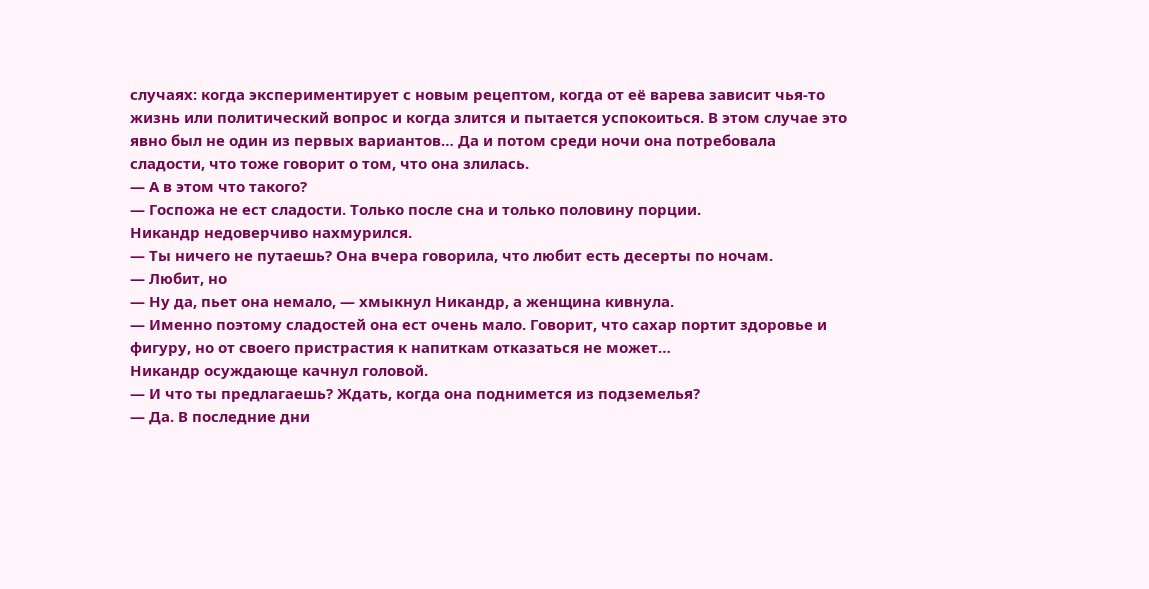случаях: когда экспериментирует с новым рецептом, когда от её варева зависит чья-то жизнь или политический вопрос и когда злится и пытается успокоиться. В этом случае это явно был не один из первых вариантов… Да и потом среди ночи она потребовала сладости, что тоже говорит о том, что она злилась.
— А в этом что такого?
— Госпожа не ест сладости. Только после сна и только половину порции.
Никандр недоверчиво нахмурился.
— Ты ничего не путаешь? Она вчера говорила, что любит есть десерты по ночам.
— Любит, но
— Ну да, пьет она немало, — хмыкнул Никандр, а женщина кивнула.
— Именно поэтому сладостей она ест очень мало. Говорит, что сахар портит здоровье и фигуру, но от своего пристрастия к напиткам отказаться не может…
Никандр осуждающе качнул головой.
— И что ты предлагаешь? Ждать, когда она поднимется из подземелья?
— Да. В последние дни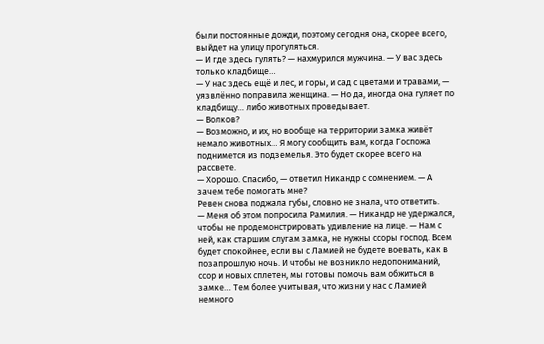были постоянные дожди, поэтому сегодня она, скорее всего, выйдет на улицу прогуляться.
— И где здесь гулять? — нахмурился мужчина. — У вас здесь только кладбище…
— У нас здесь ещё и лес, и горы, и сад с цветами и травами, — уязвлённо поправила женщина. — Но да, иногда она гуляет по кладбищу… либо животных проведывает.
— Волков?
— Возможно, и их, но вообще на территории замка живёт немало животных… Я могу сообщить вам, когда Госпожа поднимется из подземелья. Это будет скорее всего на рассвете.
— Хорошо. Спасибо, — ответил Никандр с сомнением. — А зачем тебе помогать мне?
Ревен снова поджала губы, словно не знала, что ответить.
— Меня об этом попросила Рамилия. — Никандр не удержался, чтобы не продемонстрировать удивление на лице. — Нам с ней, как старшим слугам замка, не нужны ссоры господ. Всем будет спокойнее, если вы с Ламией не будете воевать, как в позапрошлую ночь. И чтобы не возникло недопониманий, ссор и новых сплетен, мы готовы помочь вам обжиться в замке… Тем более учитывая, что жизни у нас с Ламией немного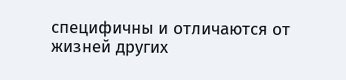специфичны и отличаются от жизней других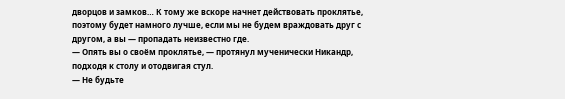дворцов и замков… К тому же вскоре начнет действовать проклятье, поэтому будет намного лучше, если мы не будем враждовать друг с другом, а вы — пропадать неизвестно где.
— Опять вы о своём проклятье, — протянул мученически Никандр, подходя к столу и отодвигая стул.
— Не будьте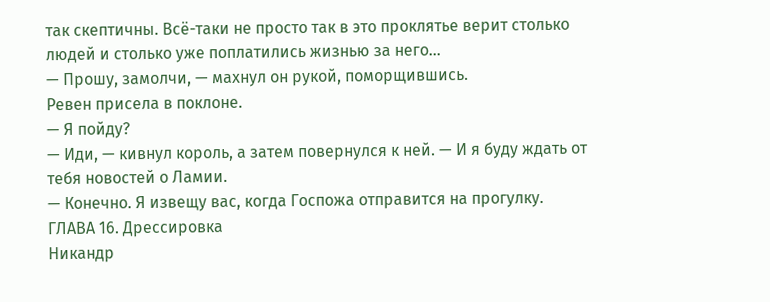так скептичны. Всё-таки не просто так в это проклятье верит столько людей и столько уже поплатились жизнью за него…
— Прошу, замолчи, — махнул он рукой, поморщившись.
Ревен присела в поклоне.
— Я пойду?
— Иди, — кивнул король, а затем повернулся к ней. — И я буду ждать от тебя новостей о Ламии.
— Конечно. Я извещу вас, когда Госпожа отправится на прогулку.
ГЛАВА 16. Дрессировка
Никандр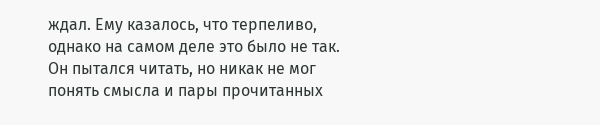ждал. Ему казалось, что терпеливо, однако на самом деле это было не так. Он пытался читать, но никак не мог понять смысла и пары прочитанных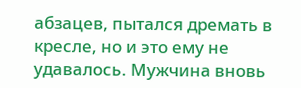абзацев, пытался дремать в кресле, но и это ему не удавалось. Мужчина вновь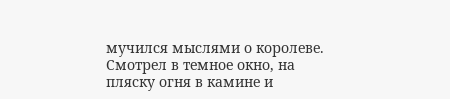мучился мыслями о королеве. Смотрел в темное окно, на пляску огня в камине и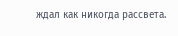ждал как никогда рассвета.